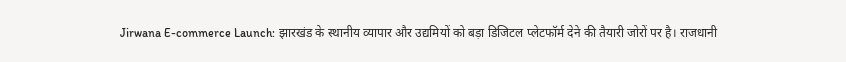Jirwana E-commerce Launch: झारखंड के स्थानीय व्यापार और उद्यमियों को बड़ा डिजिटल प्लेटफॉर्म देने की तैयारी जोरों पर है। राजधानी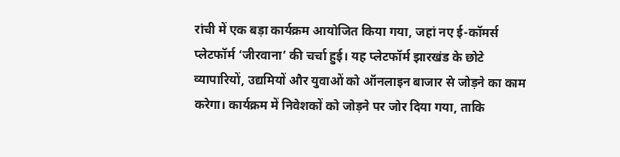रांची में एक बड़ा कार्यक्रम आयोजित किया गया, जहां नए ई-कॉमर्स प्लेटफॉर्म ‘जीरवाना’ की चर्चा हुई। यह प्लेटफॉर्म झारखंड के छोटे व्यापारियों, उद्यमियों और युवाओं को ऑनलाइन बाजार से जोड़ने का काम करेगा। कार्यक्रम में निवेशकों को जोड़ने पर जोर दिया गया, ताकि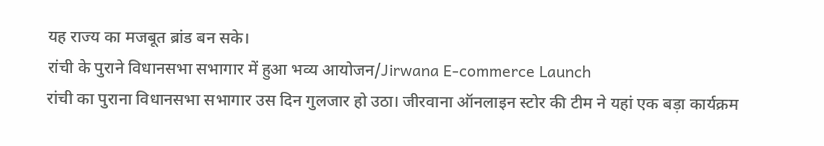यह राज्य का मजबूत ब्रांड बन सके।
रांची के पुराने विधानसभा सभागार में हुआ भव्य आयोजन/Jirwana E-commerce Launch
रांची का पुराना विधानसभा सभागार उस दिन गुलजार हो उठा। जीरवाना ऑनलाइन स्टोर की टीम ने यहां एक बड़ा कार्यक्रम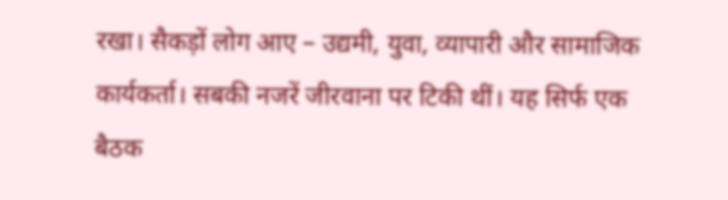रखा। सैकड़ों लोग आए – उद्यमी, युवा, व्यापारी और सामाजिक कार्यकर्ता। सबकी नजरें जीरवाना पर टिकी थीं। यह सिर्फ एक बैठक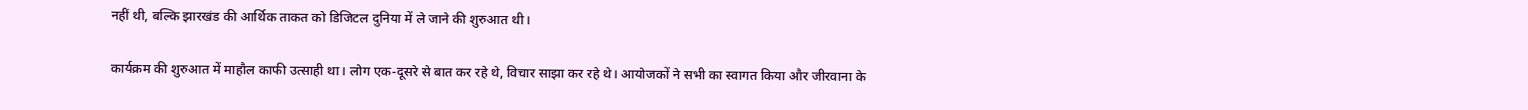नहीं थी, बल्कि झारखंड की आर्थिक ताकत को डिजिटल दुनिया में ले जाने की शुरुआत थी।

कार्यक्रम की शुरुआत में माहौल काफी उत्साही था। लोग एक-दूसरे से बात कर रहे थे, विचार साझा कर रहे थे। आयोजकों ने सभी का स्वागत किया और जीरवाना के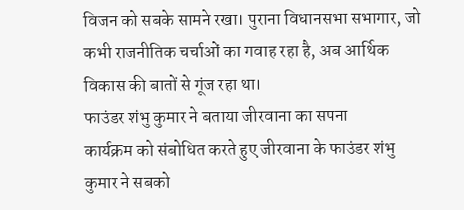विजन को सबके सामने रखा। पुराना विधानसभा सभागार, जो कभी राजनीतिक चर्चाओं का गवाह रहा है, अब आर्थिक विकास की बातों से गूंज रहा था।
फाउंडर शंभु कुमार ने बताया जीरवाना का सपना
कार्यक्रम को संबोधित करते हुए जीरवाना के फाउंडर शंभु कुमार ने सबको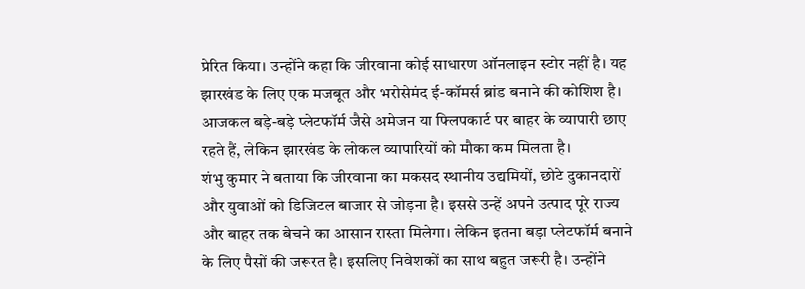प्रेरित किया। उन्होंने कहा कि जीरवाना कोई साधारण ऑनलाइन स्टोर नहीं है। यह झारखंड के लिए एक मजबूत और भरोसेमंद ई-कॉमर्स ब्रांड बनाने की कोशिश है। आजकल बड़े-बड़े प्लेटफॉर्म जैसे अमेजन या फ्लिपकार्ट पर बाहर के व्यापारी छाए रहते हैं, लेकिन झारखंड के लोकल व्यापारियों को मौका कम मिलता है।
शंभु कुमार ने बताया कि जीरवाना का मकसद स्थानीय उद्यमियों, छोटे दुकानदारों और युवाओं को डिजिटल बाजार से जोड़ना है। इससे उन्हें अपने उत्पाद पूरे राज्य और बाहर तक बेचने का आसान रास्ता मिलेगा। लेकिन इतना बड़ा प्लेटफॉर्म बनाने के लिए पैसों की जरूरत है। इसलिए निवेशकों का साथ बहुत जरूरी है। उन्होंने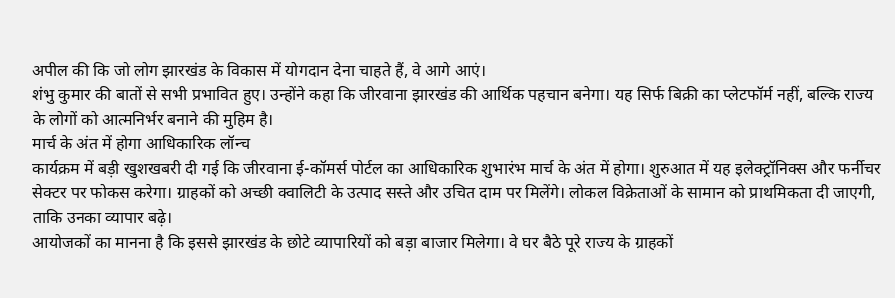अपील की कि जो लोग झारखंड के विकास में योगदान देना चाहते हैं, वे आगे आएं।
शंभु कुमार की बातों से सभी प्रभावित हुए। उन्होंने कहा कि जीरवाना झारखंड की आर्थिक पहचान बनेगा। यह सिर्फ बिक्री का प्लेटफॉर्म नहीं, बल्कि राज्य के लोगों को आत्मनिर्भर बनाने की मुहिम है।
मार्च के अंत में होगा आधिकारिक लॉन्च
कार्यक्रम में बड़ी खुशखबरी दी गई कि जीरवाना ई-कॉमर्स पोर्टल का आधिकारिक शुभारंभ मार्च के अंत में होगा। शुरुआत में यह इलेक्ट्रॉनिक्स और फर्नीचर सेक्टर पर फोकस करेगा। ग्राहकों को अच्छी क्वालिटी के उत्पाद सस्ते और उचित दाम पर मिलेंगे। लोकल विक्रेताओं के सामान को प्राथमिकता दी जाएगी, ताकि उनका व्यापार बढ़े।
आयोजकों का मानना है कि इससे झारखंड के छोटे व्यापारियों को बड़ा बाजार मिलेगा। वे घर बैठे पूरे राज्य के ग्राहकों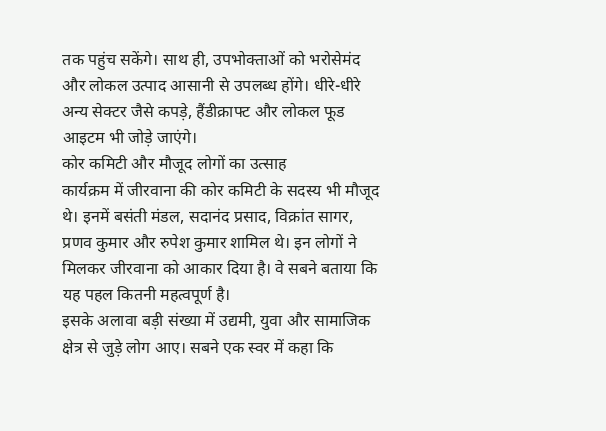तक पहुंच सकेंगे। साथ ही, उपभोक्ताओं को भरोसेमंद और लोकल उत्पाद आसानी से उपलब्ध होंगे। धीरे-धीरे अन्य सेक्टर जैसे कपड़े, हैंडीक्राफ्ट और लोकल फूड आइटम भी जोड़े जाएंगे।
कोर कमिटी और मौजूद लोगों का उत्साह
कार्यक्रम में जीरवाना की कोर कमिटी के सदस्य भी मौजूद थे। इनमें बसंती मंडल, सदानंद प्रसाद, विक्रांत सागर, प्रणव कुमार और रुपेश कुमार शामिल थे। इन लोगों ने मिलकर जीरवाना को आकार दिया है। वे सबने बताया कि यह पहल कितनी महत्वपूर्ण है।
इसके अलावा बड़ी संख्या में उद्यमी, युवा और सामाजिक क्षेत्र से जुड़े लोग आए। सबने एक स्वर में कहा कि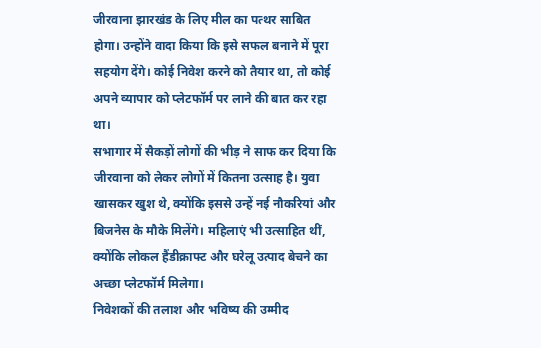जीरवाना झारखंड के लिए मील का पत्थर साबित होगा। उन्होंने वादा किया कि इसे सफल बनाने में पूरा सहयोग देंगे। कोई निवेश करने को तैयार था, तो कोई अपने व्यापार को प्लेटफॉर्म पर लाने की बात कर रहा था।
सभागार में सैकड़ों लोगों की भीड़ ने साफ कर दिया कि जीरवाना को लेकर लोगों में कितना उत्साह है। युवा खासकर खुश थे, क्योंकि इससे उन्हें नई नौकरियां और बिजनेस के मौके मिलेंगे। महिलाएं भी उत्साहित थीं, क्योंकि लोकल हैंडीक्राफ्ट और घरेलू उत्पाद बेचने का अच्छा प्लेटफॉर्म मिलेगा।
निवेशकों की तलाश और भविष्य की उम्मीद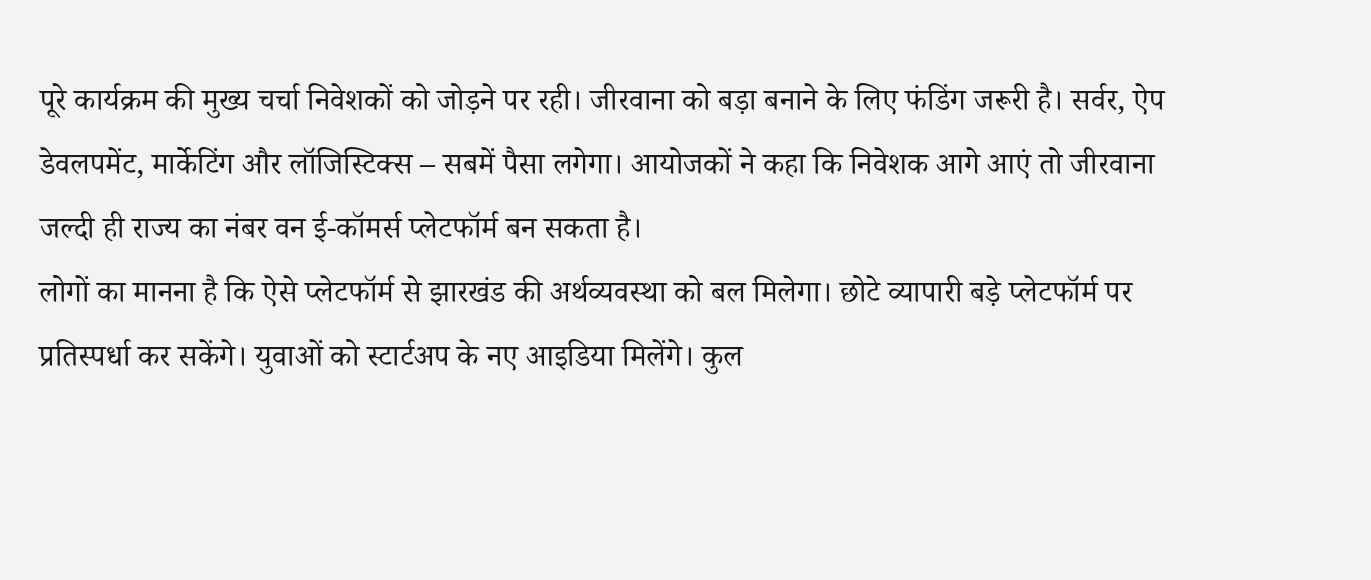पूरे कार्यक्रम की मुख्य चर्चा निवेशकों को जोड़ने पर रही। जीरवाना को बड़ा बनाने के लिए फंडिंग जरूरी है। सर्वर, ऐप डेवलपमेंट, मार्केटिंग और लॉजिस्टिक्स – सबमें पैसा लगेगा। आयोजकों ने कहा कि निवेशक आगे आएं तो जीरवाना जल्दी ही राज्य का नंबर वन ई-कॉमर्स प्लेटफॉर्म बन सकता है।
लोगों का मानना है कि ऐसे प्लेटफॉर्म से झारखंड की अर्थव्यवस्था को बल मिलेगा। छोटे व्यापारी बड़े प्लेटफॉर्म पर प्रतिस्पर्धा कर सकेंगे। युवाओं को स्टार्टअप के नए आइडिया मिलेंगे। कुल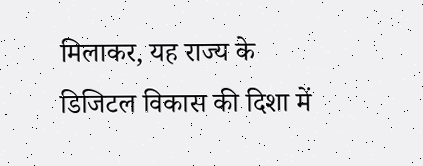मिलाकर, यह राज्य के डिजिटल विकास की दिशा में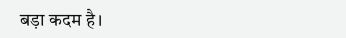बड़ा कदम है।